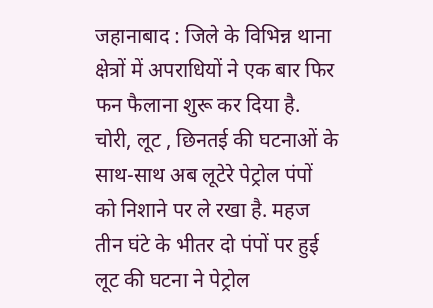जहानाबाद : जिले के विभिन्न थाना क्षेत्रों में अपराधियों ने एक बार फिर फन फैलाना शुरू कर दिया है. चोरी, लूट , छिनतई की घटनाओं के साथ-साथ अब लूटेरे पेट्रोल पंपों को निशाने पर ले रखा है. महज तीन घंटे के भीतर दो पंपों पर हुई लूट की घटना ने पेट्रोल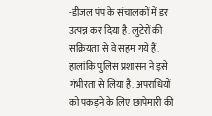-डीजल पंप के संचालकों में डर उत्पन्न कर दिया है. लुटेरों की सक्रियता से वे सहम गये हैं. हालांकि पुलिस प्रशासन ने इसे गंभीरता से लिया है. अपराधियों को पकड़ने के लिए छापेमारी की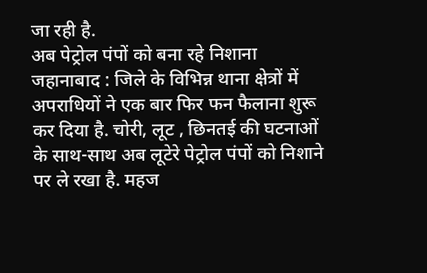जा रही है.
अब पेट्रोल पंपों को बना रहे निशाना
जहानाबाद : जिले के विभिन्न थाना क्षेत्रों में अपराधियों ने एक बार फिर फन फैलाना शुरू कर दिया है. चोरी, लूट , छिनतई की घटनाओं के साथ-साथ अब लूटेरे पेट्रोल पंपों को निशाने पर ले रखा है. महज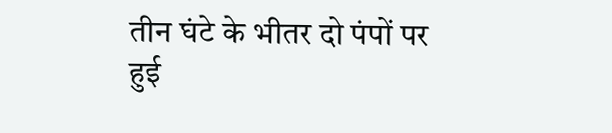तीन घंटे के भीतर दो पंपों पर हुई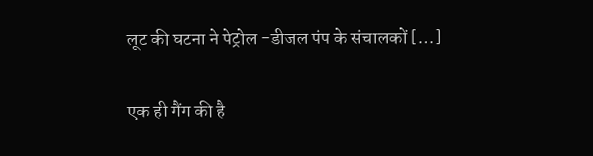लूट की घटना ने पेट्रोल -डीजल पंप के संचालकों […]

एक ही गैंग की है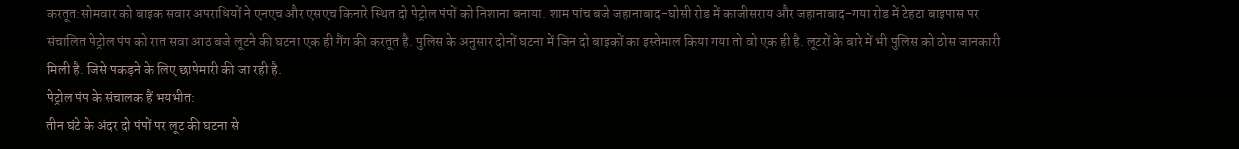करतूत:सोमवार को बाइक सवार अपराधियों ने एनएच और एसएच किनारे स्थित दो पेट्रोल पंपों को निशाना बनाया. शाम पांच बजे जहानाबाद-घोसी रोड में काजीसराय और जहानाबाद-गया रोड में टेहटा बाइपास पर संचालित पेट्रोल पंप को रात सवा आठ बजे लूटने की घटना एक ही गैंग की करतूत है. पुलिस के अनुसार दोनों घटना में जिन दो बाइकों का इस्तेमाल किया गया तो वो एक ही है. लूटरों के बारे में भी पुलिस को ठोस जानकारी मिली है. जिसे पकड़ने के लिए छापेमारी की जा रही है.
पेट्रोल पंप के संचालक हैं भयभीत:
तीन घंटे के अंदर दो पंपों पर लूट की घटना से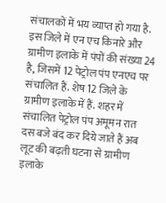संचालकों में भय व्याप्त हो गया है. इस जिले में एन एच किनारे और ग्रामीण इलाके में पंपों की संख्या 24 है, जिसमें 12 पेट्रोल पंप एनएच पर संचालित हैं. शेष 12 जिले के ग्रामीण इलाके में हैं. शहर में संचालित पेट्रोल पंप अमूमन रात दस बजे बंद कर दिये जाते हैं अब लूट की बढ़ती घटना से ग्रामीण इलाके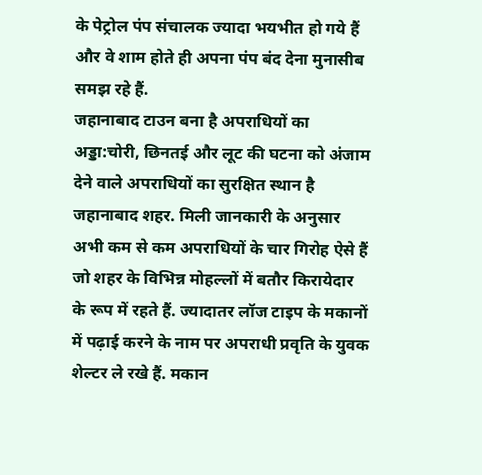के पेट्रोल पंप संचालक ज्यादा भयभीत हो गये हैं और वे शाम होते ही अपना पंप बंद देना मुनासीब समझ रहे हैं.
जहानाबाद टाउन बना है अपराधियों का अड्डा:चोरी, छिनतई और लूट की घटना को अंजाम देने वाले अपराधियों का सुरक्षित स्थान है जहानाबाद शहर. मिली जानकारी के अनुसार अभी कम से कम अपराधियों के चार गिरोह ऐसे हैं जो शहर के विभिन्न मोहल्लों में बतौर किरायेदार के रूप में रहते हैं. ज्यादातर लॉज टाइप के मकानों में पढ़ाई करने के नाम पर अपराधी प्रवृति के युवक शेल्टर ले रखे हैं. मकान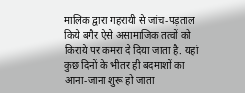मालिक द्वारा गहरायी से जांच-पड़ताल किये बगैर ऐसे असामाजिक तत्वों को किराये पर कमरा दे दिया जाता है. यहां कुछ दिनों के भीतर ही बदमाशों का आना-जाना शुरू हो जाता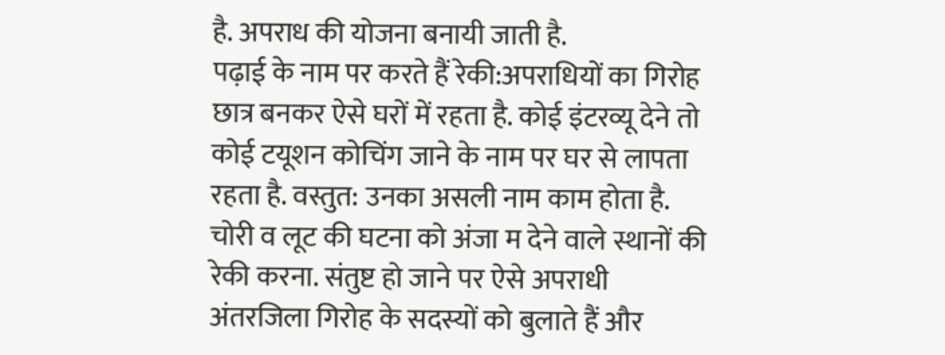है. अपराध की योजना बनायी जाती है.
पढ़ाई के नाम पर करते हैं रेकी:अपराधियों का गिरोह छात्र बनकर ऐसे घरों में रहता है. कोई इंटरव्यू देने तो कोई टयूशन कोचिंग जाने के नाम पर घर से लापता रहता है. वस्तुत: उनका असली नाम काम होता है. चोरी व लूट की घटना को अंजा म देने वाले स्थानों की रेकी करना. संतुष्ट हो जाने पर ऐसे अपराधी अंतरजिला गिरोह के सदस्यों को बुलाते हैं और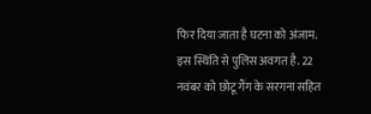फिर दिया जाता है घटना को अंजाम. इस स्थिति से पुलिस अवगत है. 22 नवंबर को छोटू गैंग के सरगना सहित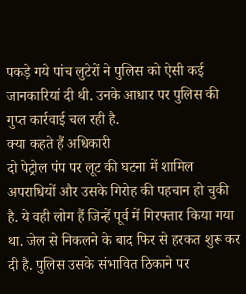पकड़े गये पांच लुटेरों ने पुलिस को ऐसी कई जानकारियां दी थी. उनके आधार पर पुलिस की गुप्त कार्रवाई चल रही है.
क्या कहते हैं अधिकारी
दो पेट्रोल पंप पर लूट की घटना में शामिल अपराधियों और उसके गिरोह की पहचान हो चुकी है. ये वही लोग हैं जिन्हें पूर्व में गिरफ्तार किया गया था. जेल से निकलने के बाद फिर से हरकत शुरू कर दी है. पुलिस उसके संभावित ठिकाने पर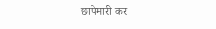छापेमारी कर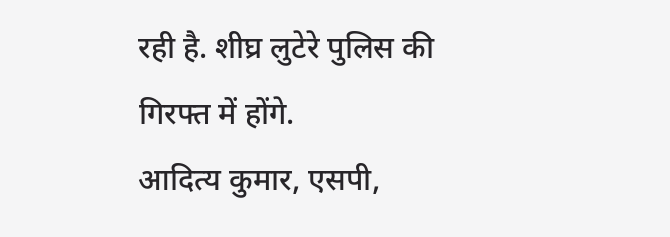रही है. शीघ्र लुटेरे पुलिस की गिरफ्त में होंगे.
आदित्य कुमार, एसपी,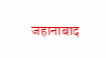जहानाबाद